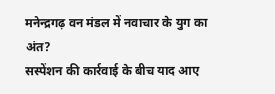मनेन्द्रगढ़ वन मंडल में नवाचार के युग का अंत?
सस्पेंशन की कार्रवाई के बीच याद आए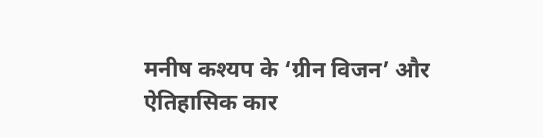मनीष कश्यप के ‘ग्रीन विजन’ और ऐतिहासिक कार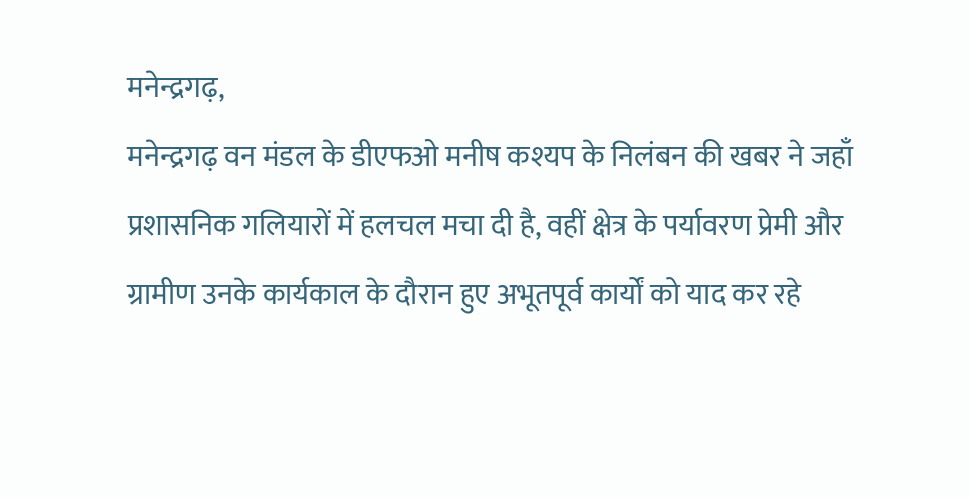मनेन्द्रगढ़,
मनेन्द्रगढ़ वन मंडल के डीएफओ मनीष कश्यप के निलंबन की खबर ने जहाँ प्रशासनिक गलियारों में हलचल मचा दी है, वहीं क्षेत्र के पर्यावरण प्रेमी और ग्रामीण उनके कार्यकाल के दौरान हुए अभूतपूर्व कार्यों को याद कर रहे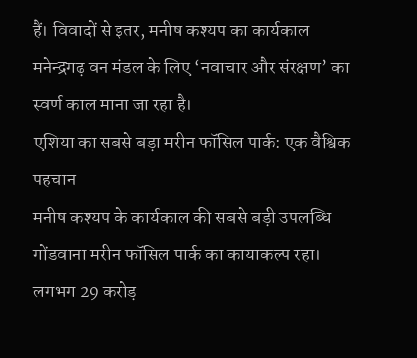हैं। विवादों से इतर, मनीष कश्यप का कार्यकाल मनेन्द्रगढ़ वन मंडल के लिए ‘नवाचार और संरक्षण’ का स्वर्ण काल माना जा रहा है।
एशिया का सबसे बड़ा मरीन फॉसिल पार्क: एक वैश्विक पहचान
मनीष कश्यप के कार्यकाल की सबसे बड़ी उपलब्धि गोंडवाना मरीन फॉसिल पार्क का कायाकल्प रहा। लगभग 29 करोड़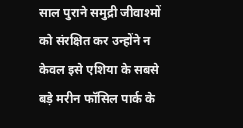साल पुराने समुद्री जीवाश्मों को संरक्षित कर उन्होंने न केवल इसे एशिया के सबसे बड़े मरीन फॉसिल पार्क के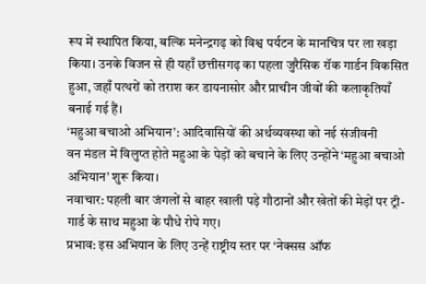रूप में स्थापित किया, बल्कि मनेन्द्रगढ़ को विश्व पर्यटन के मानचित्र पर ला खड़ा किया। उनके विजन से ही यहाँ छत्तीसगढ़ का पहला जुरैसिक रॉक गार्डन विकसित हुआ, जहाँ पत्थरों को तराश कर डायनासोर और प्राचीन जीवों की कलाकृतियाँ बनाई गई हैं।
‘महुआ बचाओ अभियान’: आदिवासियों की अर्थव्यवस्था को नई संजीवनी
वन मंडल में विलुप्त होते महुआ के पेड़ों को बचाने के लिए उन्होंने ‘महुआ बचाओ अभियान’ शुरू किया।
नवाचार: पहली बार जंगलों से बाहर खाली पड़े गौठानों और खेतों की मेड़ों पर ट्री-गार्ड के साथ महुआ के पौधे रोपे गए।
प्रभाव: इस अभियान के लिए उन्हें राष्ट्रीय स्तर पर ‘नेक्सस ऑफ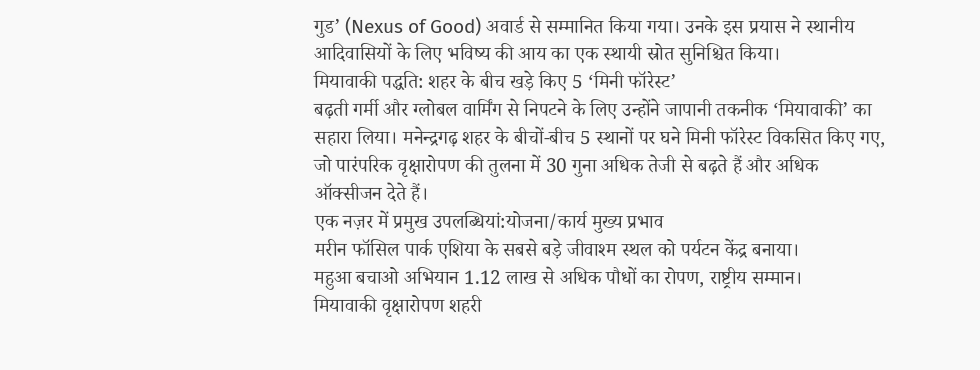गुड’ (Nexus of Good) अवार्ड से सम्मानित किया गया। उनके इस प्रयास ने स्थानीय आदिवासियों के लिए भविष्य की आय का एक स्थायी स्रोत सुनिश्चित किया।
मियावाकी पद्धति: शहर के बीच खड़े किए 5 ‘मिनी फॉरेस्ट’
बढ़ती गर्मी और ग्लोबल वार्मिंग से निपटने के लिए उन्होंने जापानी तकनीक ‘मियावाकी’ का सहारा लिया। मनेन्द्रगढ़ शहर के बीचों-बीच 5 स्थानों पर घने मिनी फॉरेस्ट विकसित किए गए, जो पारंपरिक वृक्षारोपण की तुलना में 30 गुना अधिक तेजी से बढ़ते हैं और अधिक ऑक्सीजन देते हैं।
एक नज़र में प्रमुख उपलब्धियां:योजना/कार्य मुख्य प्रभाव
मरीन फॉसिल पार्क एशिया के सबसे बड़े जीवाश्म स्थल को पर्यटन केंद्र बनाया।
महुआ बचाओ अभियान 1.12 लाख से अधिक पौधों का रोपण, राष्ट्रीय सम्मान।
मियावाकी वृक्षारोपण शहरी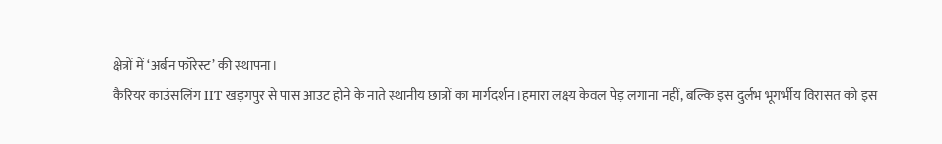क्षेत्रों में ‘अर्बन फॉरेस्ट’ की स्थापना।
कैरियर काउंसलिंग IIT खड़गपुर से पास आउट होने के नाते स्थानीय छात्रों का मार्गदर्शन।हमारा लक्ष्य केवल पेड़ लगाना नहीं, बल्कि इस दुर्लभ भूगर्भीय विरासत को इस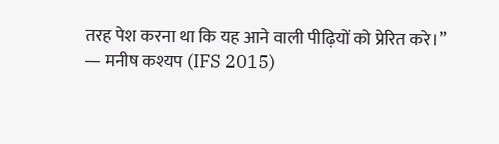तरह पेश करना था कि यह आने वाली पीढ़ियों को प्रेरित करे।”
— मनीष कश्यप (IFS 2015)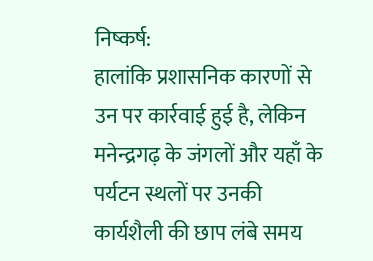निष्कर्ष:
हालांकि प्रशासनिक कारणों से उन पर कार्रवाई हुई है, लेकिन मनेन्द्रगढ़ के जंगलों और यहाँ के पर्यटन स्थलों पर उनकी कार्यशैली की छाप लंबे समय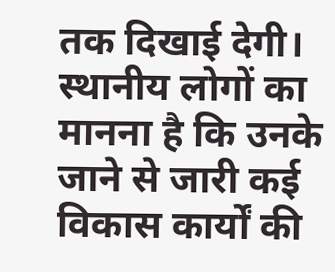तक दिखाई देगी। स्थानीय लोगों का मानना है कि उनके जाने से जारी कई विकास कार्यों की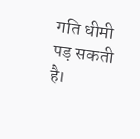गति धीमी पड़ सकती है।